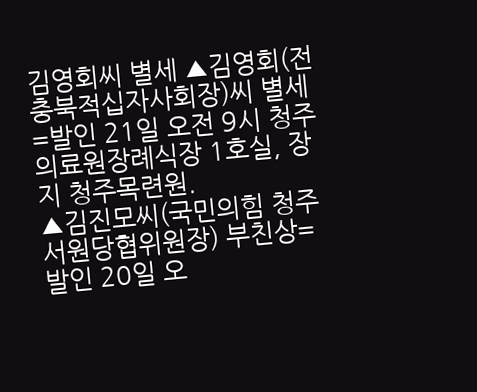김영회씨 별세 ▲김영회(전 충북적십자사회장)씨 별세=발인 21일 오전 9시 청주의료원장례식장 1호실, 장지 청주목련원.
▲김진모씨(국민의힘 청주서원당협위원장) 부친상=발인 20일 오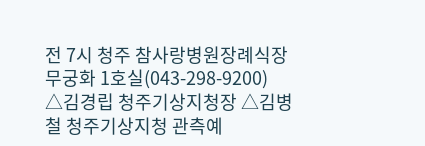전 7시 청주 참사랑병원장례식장 무궁화 1호실(043-298-9200)
△김경립 청주기상지청장 △김병철 청주기상지청 관측예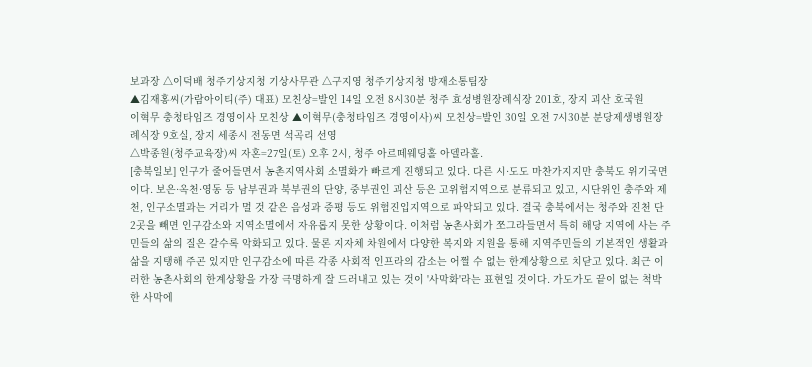보과장 △이덕배 청주기상지청 기상사무관 △구지영 청주기상지청 방재소통팀장
▲김재홍씨(가람아이티(주) 대표) 모친상=발인 14일 오전 8시30분 청주 효성병원장례식장 201호, 장지 괴산 호국원
이혁무 충청타임즈 경영이사 모친상 ▲이혁무(충청타임즈 경영이사)씨 모친상=발인 30일 오전 7시30분 분당제생병원장례식장 9호실, 장지 세종시 전동면 석곡리 선영
△박종원(청주교육장)씨 자혼=27일(토) 오후 2시, 청주 아르떼웨딩홀 아델라홀.
[충북일보] 인구가 줄어들면서 농촌지역사회 소멸화가 빠르게 진행되고 있다. 다른 시·도도 마찬가지지만 충북도 위기국면이다. 보은·옥천·영동 등 남부권과 북부권의 단양, 중부권인 괴산 등은 고위험지역으로 분류되고 있고, 시단위인 충주와 제천, 인구소멸과는 거리가 멀 것 같은 음성과 증평 등도 위험진입지역으로 파악되고 있다. 결국 충북에서는 청주와 진천 단 2곳을 빼면 인구감소와 지역소멸에서 자유롭지 못한 상황이다. 이처럼 농촌사회가 쪼그라들면서 특히 해당 지역에 사는 주민들의 삶의 질은 갈수록 악화되고 있다. 물론 지자체 차원에서 다양한 복지와 지원을 통해 지역주민들의 기본적인 생활과 삶을 지탱해 주곤 있지만 인구감소에 따른 각종 사회적 인프라의 감소는 어쩔 수 없는 한계상황으로 치닫고 있다. 최근 이러한 농촌사회의 한계상황을 가장 극명하게 잘 드러내고 있는 것이 '사막화'라는 표현일 것이다. 가도가도 끝이 없는 척박한 사막에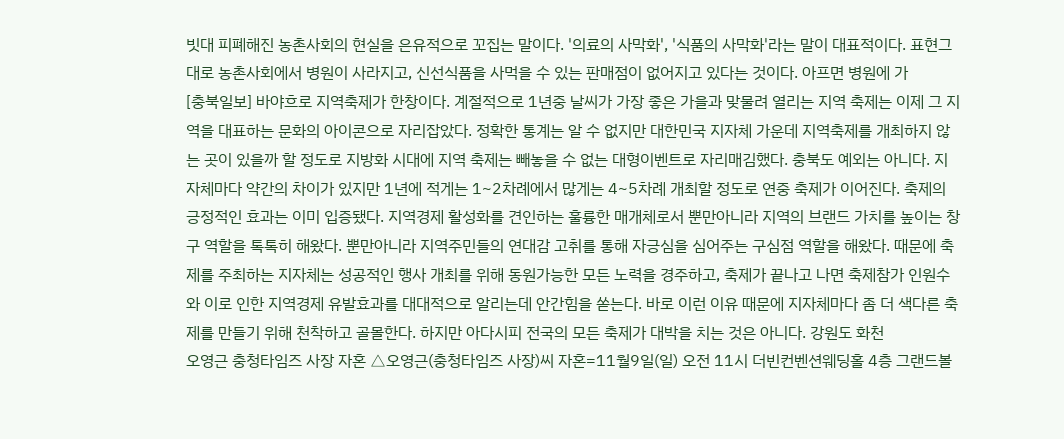빗대 피폐해진 농촌사회의 현실을 은유적으로 꼬집는 말이다. '의료의 사막화', '식품의 사막화'라는 말이 대표적이다. 표현그대로 농촌사회에서 병원이 사라지고, 신선식품을 사먹을 수 있는 판매점이 없어지고 있다는 것이다. 아프면 병원에 가
[충북일보] 바야흐로 지역축제가 한창이다. 계절적으로 1년중 날씨가 가장 좋은 가을과 맞물려 열리는 지역 축제는 이제 그 지역을 대표하는 문화의 아이콘으로 자리잡았다. 정확한 통계는 알 수 없지만 대한민국 지자체 가운데 지역축제를 개최하지 않는 곳이 있을까 할 정도로 지방화 시대에 지역 축제는 빼놓을 수 없는 대형이벤트로 자리매김했다. 충북도 예외는 아니다. 지자체마다 약간의 차이가 있지만 1년에 적게는 1~2차례에서 많게는 4~5차례 개최할 정도로 연중 축제가 이어진다. 축제의 긍정적인 효과는 이미 입증됐다. 지역경제 활성화를 견인하는 훌륭한 매개체로서 뿐만아니라 지역의 브랜드 가치를 높이는 창구 역할을 톡톡히 해왔다. 뿐만아니라 지역주민들의 연대감 고취를 통해 자긍심을 심어주는 구심점 역할을 해왔다. 때문에 축제를 주최하는 지자체는 성공적인 행사 개최를 위해 동원가능한 모든 노력을 경주하고, 축제가 끝나고 나면 축제참가 인원수와 이로 인한 지역경제 유발효과를 대대적으로 알리는데 안간힘을 쏟는다. 바로 이런 이유 때문에 지자체마다 좀 더 색다른 축제를 만들기 위해 천착하고 골몰한다. 하지만 아다시피 전국의 모든 축제가 대박을 치는 것은 아니다. 강원도 화천
오영근 충청타임즈 사장 자혼 △오영근(충청타임즈 사장)씨 자혼=11월9일(일) 오전 11시 더빈컨벤션웨딩홀 4층 그랜드볼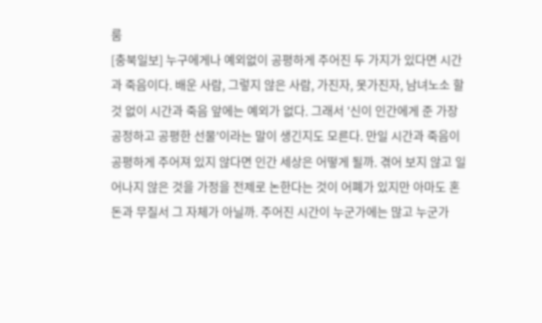룸
[충북일보] 누구에게나 예외없이 공평하게 주어진 두 가지가 있다면 시간과 죽음이다. 배운 사람, 그렇지 않은 사람, 가진자, 못가진자, 남녀노소 할 것 없이 시간과 죽음 앞에는 예외가 없다. 그래서 '신이 인간에게 준 가장 공정하고 공평한 선물'이라는 말이 생긴지도 모른다. 만일 시간과 죽음이 공평하게 주어져 있지 않다면 인간 세상은 어떻게 될까. 겪어 보지 않고 일어나지 않은 것을 가정을 전제로 논한다는 것이 어폐가 있지만 아마도 혼돈과 무질서 그 자체가 아닐까. 주어진 시간이 누군가에는 많고 누군가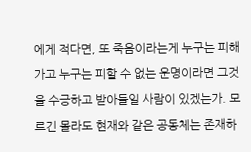에게 적다면, 또 죽음이라는게 누구는 피해가고 누구는 피할 수 없는 운명이라면 그것을 수긍하고 받아들일 사람이 있겠는가. 모르긴 몰라도 현재와 같은 공동체는 존재하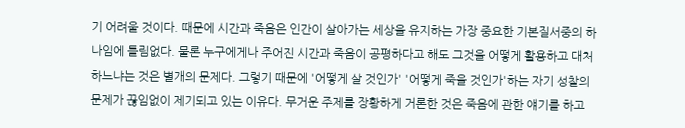기 어려울 것이다. 때문에 시간과 죽음은 인간이 살아가는 세상을 유지하는 가장 중요한 기본질서중의 하나임에 틀림없다. 물론 누구에게나 주어진 시간과 죽음이 공평하다고 해도 그것을 어떻게 활용하고 대처하느냐는 것은 별개의 문제다. 그렇기 때문에 '어떻게 살 것인가' '어떻게 죽을 것인가'하는 자기 성찰의 문제가 끊임없이 제기되고 있는 이유다. 무거운 주제를 장황하게 거론한 것은 죽음에 관한 얘기를 하고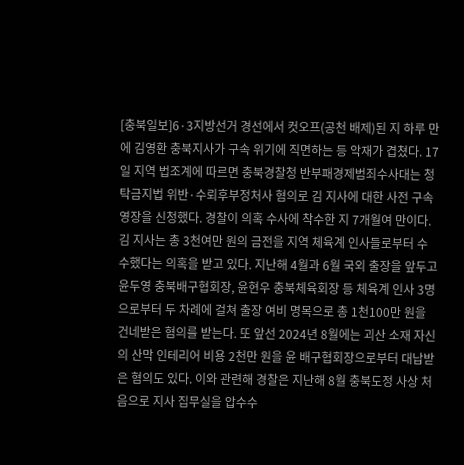[충북일보]6·3지방선거 경선에서 컷오프(공천 배제)된 지 하루 만에 김영환 충북지사가 구속 위기에 직면하는 등 악재가 겹쳤다. 17일 지역 법조계에 따르면 충북경찰청 반부패경제범죄수사대는 청탁금지법 위반·수뢰후부정처사 혐의로 김 지사에 대한 사전 구속영장을 신청했다. 경찰이 의혹 수사에 착수한 지 7개월여 만이다. 김 지사는 총 3천여만 원의 금전을 지역 체육계 인사들로부터 수수했다는 의혹을 받고 있다. 지난해 4월과 6월 국외 출장을 앞두고 윤두영 충북배구협회장, 윤현우 충북체육회장 등 체육계 인사 3명으로부터 두 차례에 걸쳐 출장 여비 명목으로 총 1천100만 원을 건네받은 혐의를 받는다. 또 앞선 2024년 8월에는 괴산 소재 자신의 산막 인테리어 비용 2천만 원을 윤 배구협회장으로부터 대납받은 혐의도 있다. 이와 관련해 경찰은 지난해 8월 충북도정 사상 처음으로 지사 집무실을 압수수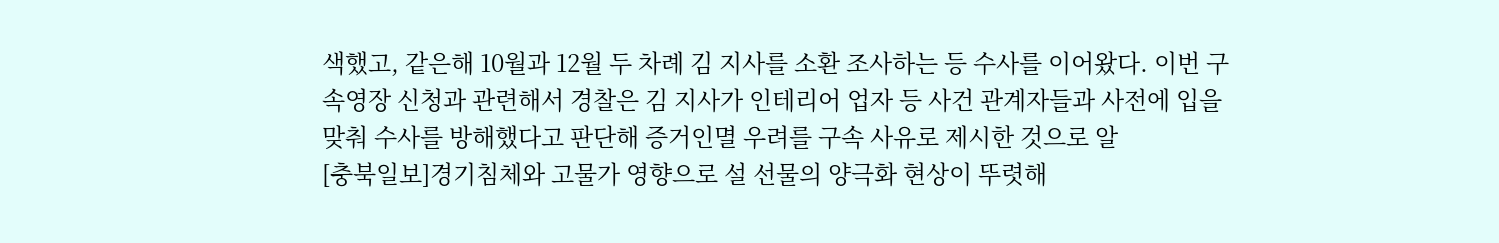색했고, 같은해 10월과 12월 두 차례 김 지사를 소환 조사하는 등 수사를 이어왔다. 이번 구속영장 신청과 관련해서 경찰은 김 지사가 인테리어 업자 등 사건 관계자들과 사전에 입을 맞춰 수사를 방해했다고 판단해 증거인멸 우려를 구속 사유로 제시한 것으로 알
[충북일보]경기침체와 고물가 영향으로 설 선물의 양극화 현상이 뚜렷해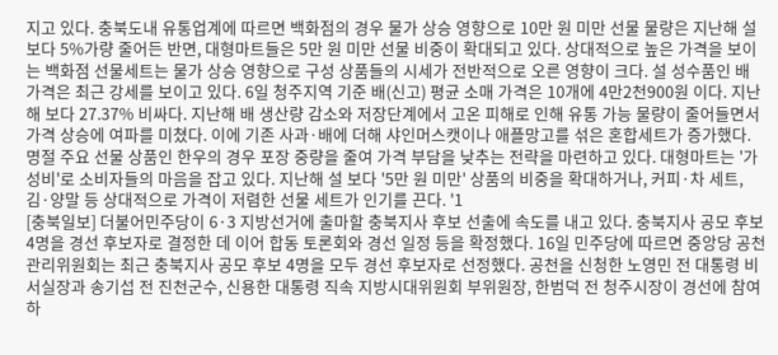지고 있다. 충북도내 유통업계에 따르면 백화점의 경우 물가 상승 영향으로 10만 원 미만 선물 물량은 지난해 설 보다 5%가량 줄어든 반면, 대형마트들은 5만 원 미만 선물 비중이 확대되고 있다. 상대적으로 높은 가격을 보이는 백화점 선물세트는 물가 상승 영향으로 구성 상품들의 시세가 전반적으로 오른 영향이 크다. 설 성수품인 배 가격은 최근 강세를 보이고 있다. 6일 청주지역 기준 배(신고) 평균 소매 가격은 10개에 4만2천900원 이다. 지난해 보다 27.37% 비싸다. 지난해 배 생산량 감소와 저장단계에서 고온 피해로 인해 유통 가능 물량이 줄어들면서 가격 상승에 여파를 미쳤다. 이에 기존 사과·배에 더해 샤인머스캣이나 애플망고를 섞은 혼합세트가 증가했다. 명절 주요 선물 상품인 한우의 경우 포장 중량을 줄여 가격 부담을 낮추는 전략을 마련하고 있다. 대형마트는 '가성비'로 소비자들의 마음을 잡고 있다. 지난해 설 보다 '5만 원 미만' 상품의 비중을 확대하거나, 커피·차 세트, 김·양말 등 상대적으로 가격이 저렴한 선물 세트가 인기를 끈다. '1
[충북일보] 더불어민주당이 6·3 지방선거에 출마할 충북지사 후보 선출에 속도를 내고 있다. 충북지사 공모 후보 4명을 경선 후보자로 결정한 데 이어 합동 토론회와 경선 일정 등을 확정했다. 16일 민주당에 따르면 중앙당 공천관리위원회는 최근 충북지사 공모 후보 4명을 모두 경선 후보자로 선정했다. 공천을 신청한 노영민 전 대통령 비서실장과 송기섭 전 진천군수, 신용한 대통령 직속 지방시대위원회 부위원장, 한범덕 전 청주시장이 경선에 참여하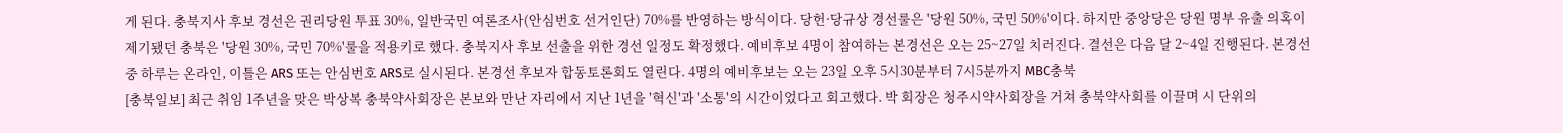게 된다. 충북지사 후보 경선은 권리당원 투표 30%, 일반국민 여론조사(안심번호 선거인단) 70%를 반영하는 방식이다. 당헌·당규상 경선룰은 '당원 50%, 국민 50%'이다. 하지만 중앙당은 당원 명부 유출 의혹이 제기됐던 충북은 '당원 30%, 국민 70%'룰을 적용키로 했다. 충북지사 후보 선출을 위한 경선 일정도 확정했다. 예비후보 4명이 참여하는 본경선은 오는 25~27일 치러진다. 결선은 다음 달 2~4일 진행된다. 본경선 중 하루는 온라인, 이틀은 ARS 또는 안심번호 ARS로 실시된다. 본경선 후보자 합동토론회도 열린다. 4명의 예비후보는 오는 23일 오후 5시30분부터 7시5분까지 MBC충북
[충북일보] 최근 취임 1주년을 맞은 박상복 충북약사회장은 본보와 만난 자리에서 지난 1년을 '혁신'과 '소통'의 시간이었다고 회고했다. 박 회장은 청주시약사회장을 거쳐 충북약사회를 이끌며 시 단위의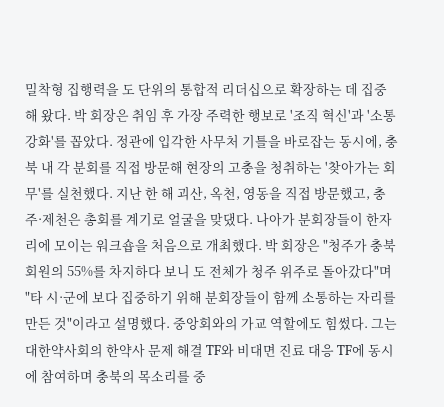밀착형 집행력을 도 단위의 통합적 리더십으로 확장하는 데 집중해 왔다. 박 회장은 취임 후 가장 주력한 행보로 '조직 혁신'과 '소통 강화'를 꼽았다. 정관에 입각한 사무처 기틀을 바로잡는 동시에, 충북 내 각 분회를 직접 방문해 현장의 고충을 청취하는 '찾아가는 회무'를 실천했다. 지난 한 해 괴산, 옥천, 영동을 직접 방문했고, 충주·제천은 총회를 계기로 얼굴을 맞댔다. 나아가 분회장들이 한자리에 모이는 워크숍을 처음으로 개최했다. 박 회장은 "청주가 충북 회원의 55%를 차지하다 보니 도 전체가 청주 위주로 돌아갔다"며 "타 시·군에 보다 집중하기 위해 분회장들이 함께 소통하는 자리를 만든 것"이라고 설명했다. 중앙회와의 가교 역할에도 힘썼다. 그는 대한약사회의 한약사 문제 해결 TF와 비대면 진료 대응 TF에 동시에 참여하며 충북의 목소리를 중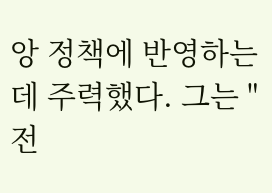앙 정책에 반영하는 데 주력했다. 그는 "전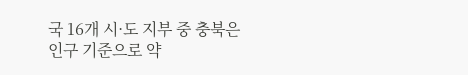국 16개 시·도 지부 중 충북은 인구 기준으로 약